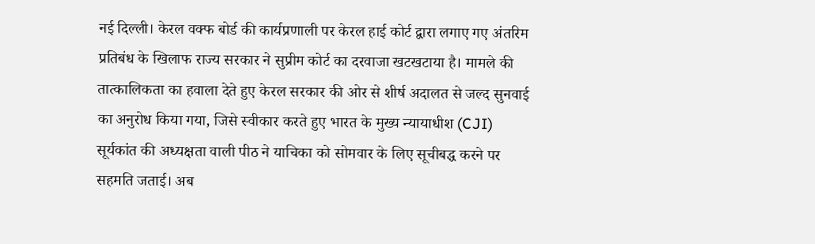नई दिल्ली। केरल वक्फ बोर्ड की कार्यप्रणाली पर केरल हाई कोर्ट द्वारा लगाए गए अंतरिम प्रतिबंध के खिलाफ राज्य सरकार ने सुप्रीम कोर्ट का दरवाजा खटखटाया है। मामले की तात्कालिकता का हवाला देते हुए केरल सरकार की ओर से शीर्ष अदालत से जल्द सुनवाई का अनुरोध किया गया, जिसे स्वीकार करते हुए भारत के मुख्य न्यायाधीश (CJI) सूर्यकांत की अध्यक्षता वाली पीठ ने याचिका को सोमवार के लिए सूचीबद्ध करने पर सहमति जताई। अब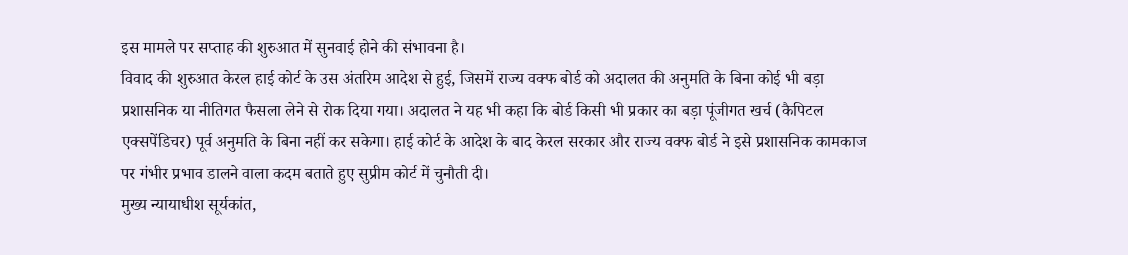इस मामले पर सप्ताह की शुरुआत में सुनवाई होने की संभावना है।
विवाद की शुरुआत केरल हाई कोर्ट के उस अंतरिम आदेश से हुई, जिसमें राज्य वक्फ बोर्ड को अदालत की अनुमति के बिना कोई भी बड़ा प्रशासनिक या नीतिगत फैसला लेने से रोक दिया गया। अदालत ने यह भी कहा कि बोर्ड किसी भी प्रकार का बड़ा पूंजीगत खर्च (कैपिटल एक्सपेंडिचर) पूर्व अनुमति के बिना नहीं कर सकेगा। हाई कोर्ट के आदेश के बाद केरल सरकार और राज्य वक्फ बोर्ड ने इसे प्रशासनिक कामकाज पर गंभीर प्रभाव डालने वाला कदम बताते हुए सुप्रीम कोर्ट में चुनौती दी।
मुख्य न्यायाधीश सूर्यकांत,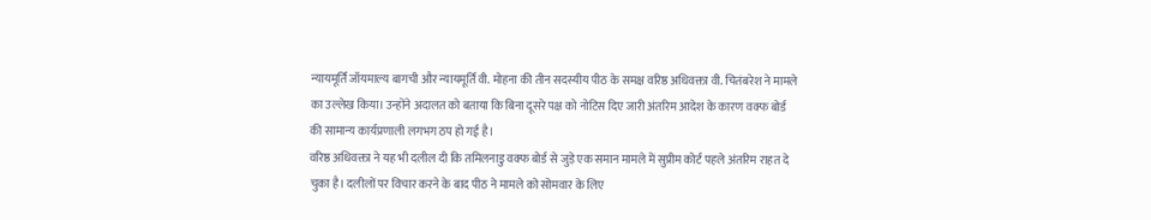न्यायमूर्ति जॉयमाल्य बागची और न्यायमूर्ति वी. मोहना की तीन सदस्यीय पीठ के समक्ष वरिष्ठ अधिवक्ता वी. चितंबरेश ने मामले का उल्लेख किया। उन्होंने अदालत को बताया कि बिना दूसरे पक्ष को नोटिस दिए जारी अंतरिम आदेश के कारण वक्फ बोर्ड की सामान्य कार्यप्रणाली लगभग ठप हो गई है।
वरिष्ठ अधिवक्ता ने यह भी दलील दी कि तमिलनाडु वक्फ बोर्ड से जुड़े एक समान मामले में सुप्रीम कोर्ट पहले अंतरिम राहत दे चुका है। दलीलों पर विचार करने के बाद पीठ ने मामले को सोमवार के लिए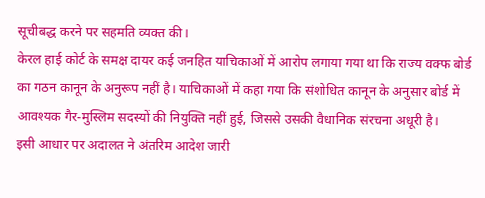सूचीबद्ध करने पर सहमति व्यक्त की।
केरल हाई कोर्ट के समक्ष दायर कई जनहित याचिकाओं में आरोप लगाया गया था कि राज्य वक्फ बोर्ड का गठन कानून के अनुरूप नहीं है। याचिकाओं में कहा गया कि संशोधित कानून के अनुसार बोर्ड में आवश्यक गैर-मुस्लिम सदस्यों की नियुक्ति नहीं हुई, जिससे उसकी वैधानिक संरचना अधूरी है।
इसी आधार पर अदालत ने अंतरिम आदेश जारी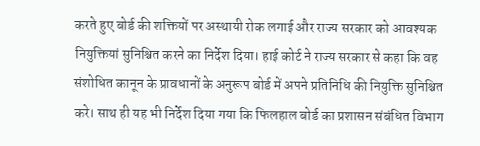करते हुए बोर्ड की शक्तियों पर अस्थायी रोक लगाई और राज्य सरकार को आवश्यक नियुक्तियां सुनिश्चित करने का निर्देश दिया। हाई कोर्ट ने राज्य सरकार से कहा कि वह संशोधित कानून के प्रावधानों के अनुरूप बोर्ड में अपने प्रतिनिधि की नियुक्ति सुनिश्चित करे। साथ ही यह भी निर्देश दिया गया कि फिलहाल बोर्ड का प्रशासन संबंधित विभाग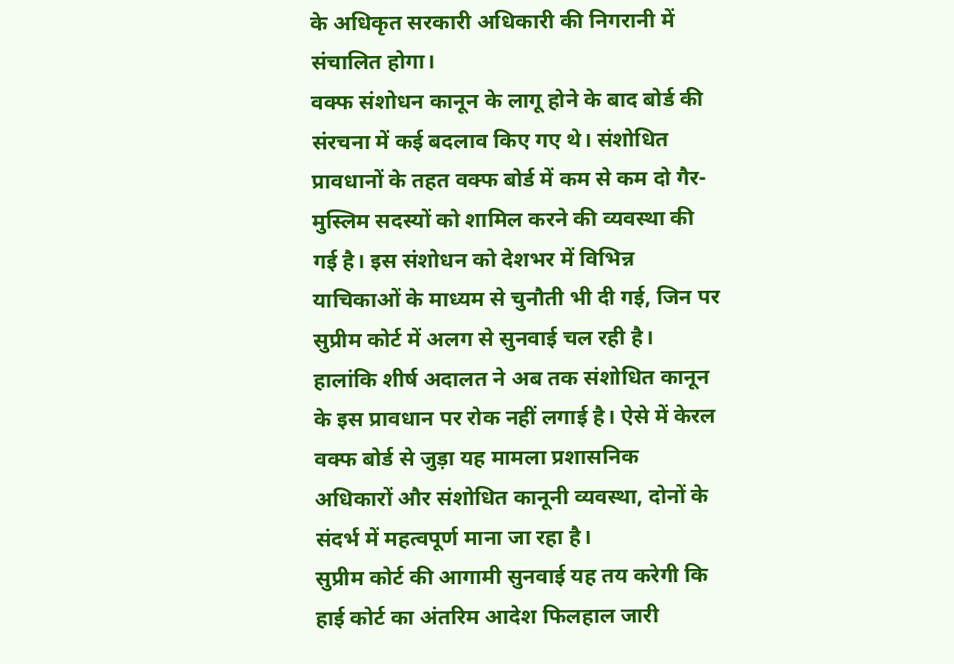के अधिकृत सरकारी अधिकारी की निगरानी में संचालित होगा।
वक्फ संशोधन कानून के लागू होने के बाद बोर्ड की संरचना में कई बदलाव किए गए थे। संशोधित प्रावधानों के तहत वक्फ बोर्ड में कम से कम दो गैर-मुस्लिम सदस्यों को शामिल करने की व्यवस्था की गई है। इस संशोधन को देशभर में विभिन्न याचिकाओं के माध्यम से चुनौती भी दी गई, जिन पर सुप्रीम कोर्ट में अलग से सुनवाई चल रही है।
हालांकि शीर्ष अदालत ने अब तक संशोधित कानून के इस प्रावधान पर रोक नहीं लगाई है। ऐसे में केरल वक्फ बोर्ड से जुड़ा यह मामला प्रशासनिक अधिकारों और संशोधित कानूनी व्यवस्था, दोनों के संदर्भ में महत्वपूर्ण माना जा रहा है।
सुप्रीम कोर्ट की आगामी सुनवाई यह तय करेगी कि हाई कोर्ट का अंतरिम आदेश फिलहाल जारी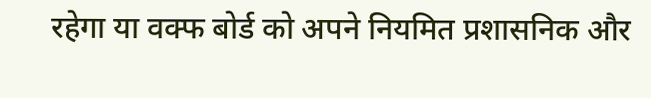रहेगा या वक्फ बोर्ड को अपने नियमित प्रशासनिक और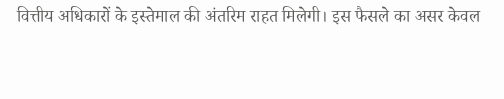वित्तीय अधिकारों के इस्तेमाल की अंतरिम राहत मिलेगी। इस फैसले का असर केवल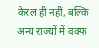केरल ही नहीं, बल्कि अन्य राज्यों में वक्फ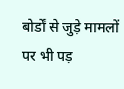बोर्डों से जुड़े मामलों पर भी पड़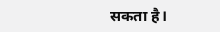सकता है।